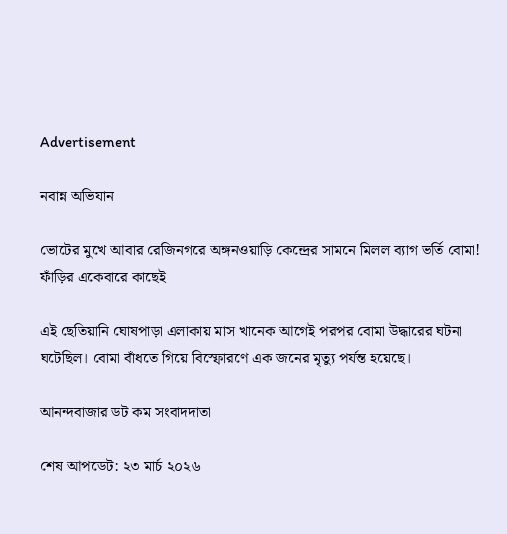Advertisement

নবান্ন অভিযান

ভোটের মুখে আবার রেজিনগরে অঙ্গনওয়াড়ি কেন্দ্রের সামনে মিলল ব্যাগ ভর্তি বোমা! ফাঁড়ির একেবারে কাছেই

এই ছেতিয়ানি ঘোষপাড়া এলাকায় মাস খানেক আগেই পরপর বোমা উদ্ধারের ঘটনা ঘটেছিল। বোমা বাঁধতে গিয়ে বিস্ফোরণে এক জনের মৃত্যু পর্যন্ত হয়েছে।

আনন্দবাজার ডট কম সংবাদদাতা

শেষ আপডেট: ২৩ মার্চ ২০২৬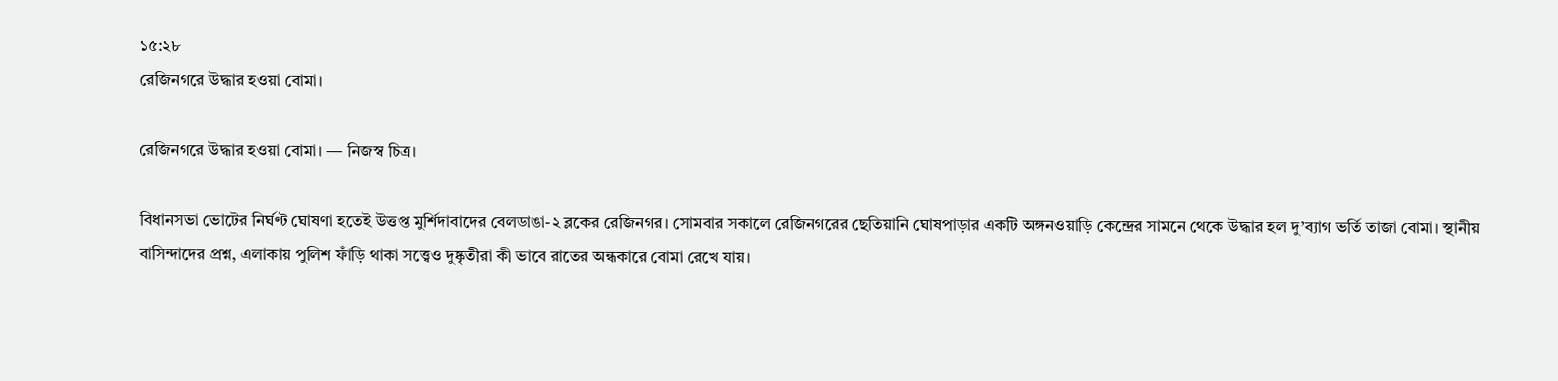১৫:২৮
রেজিনগরে উদ্ধার হওয়া বোমা।

রেজিনগরে উদ্ধার হওয়া বোমা। — নিজস্ব চিত্র।

বিধানসভা ভোটের নির্ঘণ্ট ঘোষণা হতেই উত্তপ্ত মুর্শিদাবাদের বেলডাঙা-২ ব্লকের রেজিনগর। সোমবার সকালে রেজিনগরের ছেতিয়ানি ঘোষপাড়ার একটি অঙ্গনওয়াড়ি কেন্দ্রের সামনে থেকে উদ্ধার হল দু’ব্যাগ ভর্তি তাজা বোমা। স্থানীয় বাসিন্দাদের প্রশ্ন, এলাকায় পুলিশ ফাঁড়ি থাকা সত্ত্বেও দুষ্কৃতীরা কী ভাবে রাতের অন্ধকারে বোমা রেখে যায়।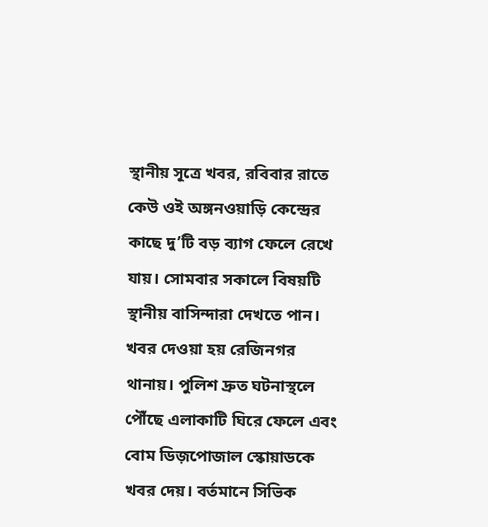স্থানীয় সূত্রে খবর, রবিবার রাতে কেউ ওই অঙ্গনওয়াড়ি কেন্দ্রের কাছে দু’টি বড় ব্যাগ ফেলে রেখে যায়। সোমবার সকালে বিষয়টি স্থানীয় বাসিন্দারা দেখতে পান। খবর দেওয়া হয় রেজিনগর থানায়। পুলিশ দ্রুত ঘটনাস্থলে পৌঁছে এলাকাটি ঘিরে ফেলে এবং বোম ডিজ়পোজাল স্কোয়াডকে খবর দেয়। বর্তমানে সিভিক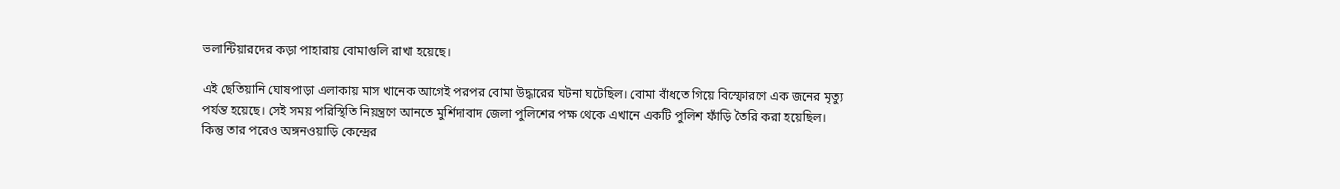ভলান্টিয়ারদের কড়া পাহারায় বোমাগুলি রাখা হয়েছে।

এই ছেতিয়ানি ঘোষপাড়া এলাকায় মাস খানেক আগেই পরপর বোমা উদ্ধারের ঘটনা ঘটেছিল। বোমা বাঁধতে গিয়ে বিস্ফোরণে এক জনের মৃত্যু পর্যন্ত হয়েছে। সেই সময় পরিস্থিতি নিয়ন্ত্রণে আনতে মুর্শিদাবাদ জেলা পুলিশের পক্ষ থেকে এখানে একটি পুলিশ ফাঁড়ি তৈরি করা হয়েছিল। কিন্তু তার পরেও অঙ্গনওয়াড়ি কেন্দ্রের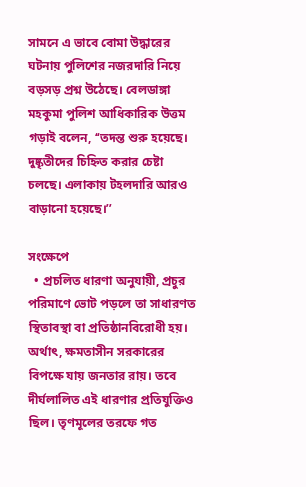সামনে এ ভাবে বোমা উদ্ধারের ঘটনায় পুলিশের নজরদারি নিয়ে বড়সড় প্রশ্ন উঠেছে। বেলডাঙ্গা মহকুমা পুলিশ আধিকারিক উত্তম গড়াই বলেন, ‘‘তদন্ত শুরু হয়েছে। দুষ্কৃতীদের চিহ্নিত করার চেষ্টা চলছে। এলাকায় টহলদারি আরও বাড়ানো হয়েছে।’’

সংক্ষেপে
  • প্রচলিত ধারণা অনুযায়ী, প্রচুর পরিমাণে ভোট পড়লে তা সাধারণত স্থিতাবস্থা বা প্রতিষ্ঠানবিরোধী হয়। অর্থাৎ, ক্ষমতাসীন সরকারের বিপক্ষে যায় জনতার রায়। তবে দীর্ঘলালিত এই ধারণার প্রতিযুক্তিও ছিল। তৃণমূলের তরফে গত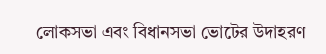লোকসভা এবং বিধানসভা ভোটের উদাহরণ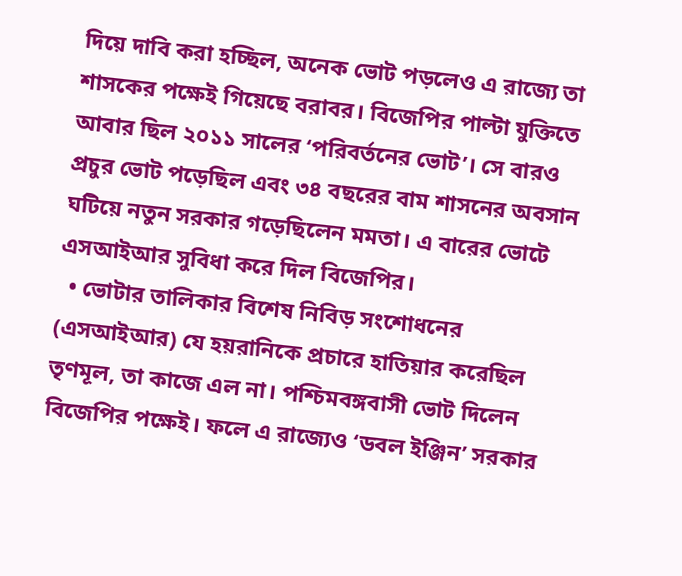দিয়ে দাবি করা হচ্ছিল, অনেক ভোট পড়লেও এ রাজ্যে তা শাসকের পক্ষেই গিয়েছে বরাবর। বিজেপির পাল্টা যুক্তিতে আবার ছিল ২০১১ সালের ‘পরিবর্তনের ভোট’। সে বারও প্রচুর ভোট পড়েছিল এবং ৩৪ বছরের বাম শাসনের অবসান ঘটিয়ে নতুন সরকার গড়েছিলেন মমতা। এ বারের ভোটে এসআইআর সুবিধা করে দিল বিজেপির।
  • ভোটার তালিকার বিশেষ নিবিড় সংশোধনের (এসআইআর) যে হয়রানিকে প্রচারে হাতিয়ার করেছিল তৃণমূল, তা কাজে এল না। পশ্চিমবঙ্গবাসী ভোট দিলেন বিজেপির পক্ষেই। ফলে এ রাজ্যেও ‘ডবল ইঞ্জিন’ সরকার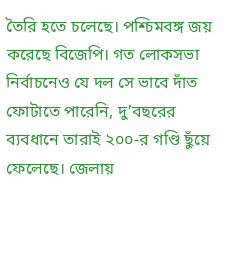তৈরি হতে চলেছে। পশ্চিমবঙ্গ জয় করেছে বিজেপি। গত লোকসভা নির্বাচনেও যে দল সে ভাবে দাঁত ফোটাতে পারেনি, দু’বছরের ব্যবধানে তারাই ২০০-র গণ্ডি ছুঁয়ে ফেলেছে। জেলায়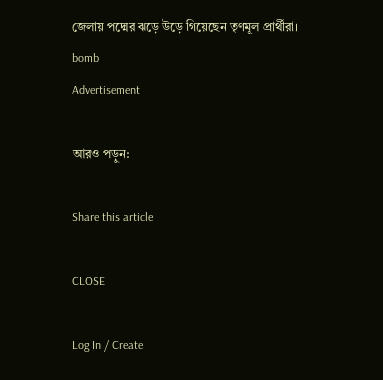জেলায় পদ্মের ঝড়ে উড়ে গিয়েছেন তৃণমূল প্রার্থীরা।
bomb
Advertisement

আরও পড়ুন:

Share this article

CLOSE

Log In / Create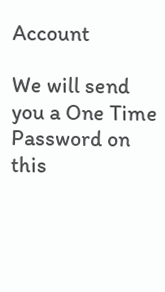Account

We will send you a One Time Password on this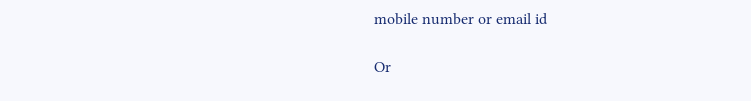mobile number or email id

Or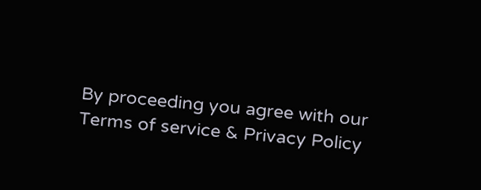By proceeding you agree with our Terms of service & Privacy Policy